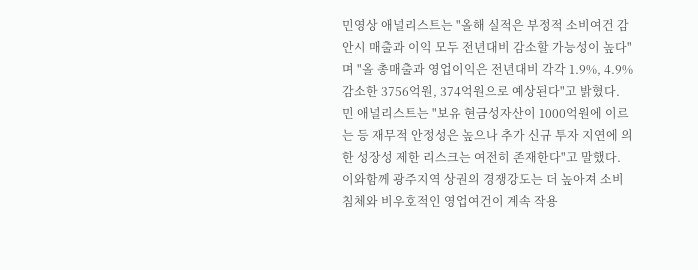민영상 애널리스트는 "올해 실적은 부정적 소비여건 감안시 매출과 이익 모두 전년대비 감소할 가능성이 높다"며 "올 총매출과 영업이익은 전년대비 각각 1.9%, 4.9% 감소한 3756억원, 374억원으로 예상된다"고 밝혔다.
민 애널리스트는 "보유 현금성자산이 1000억원에 이르는 등 재무적 안정성은 높으나 추가 신규 투자 지연에 의한 성장성 제한 리스크는 여전히 존재한다"고 말했다.
이와함께 광주지역 상권의 경쟁강도는 더 높아져 소비침체와 비우호적인 영업여건이 계속 작용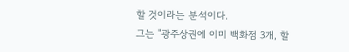할 것이라는 분석이다.
그는 "광주상권에 이미 백화점 3개, 할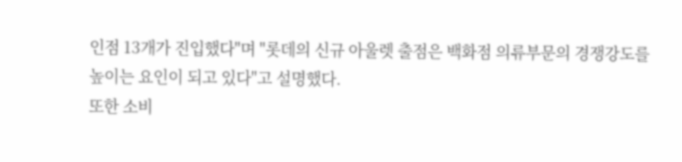인점 13개가 진입했다"며 "롯데의 신규 아울렛 출점은 백화점 의류부문의 경쟁강도를 높이는 요인이 되고 있다"고 설명했다.
또한 소비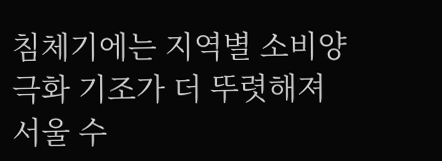침체기에는 지역별 소비양극화 기조가 더 뚜렷해져 서울 수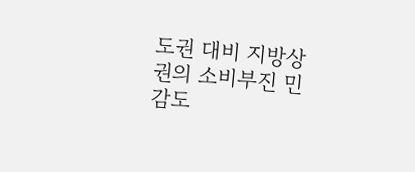도권 대비 지방상권의 소비부진 민감도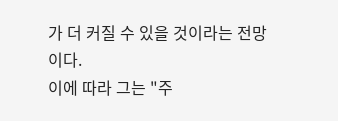가 더 커질 수 있을 것이라는 전망이다.
이에 따라 그는 "주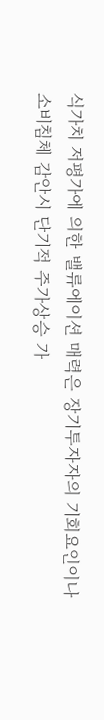식가치 저평가에 의한 밸류에이션 매력은 장기투자자의 기회요인이나 소비침체 감안시 단기적 주가상승 가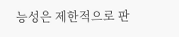능성은 제한적으로 판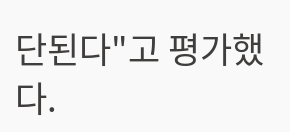단된다"고 평가했다.